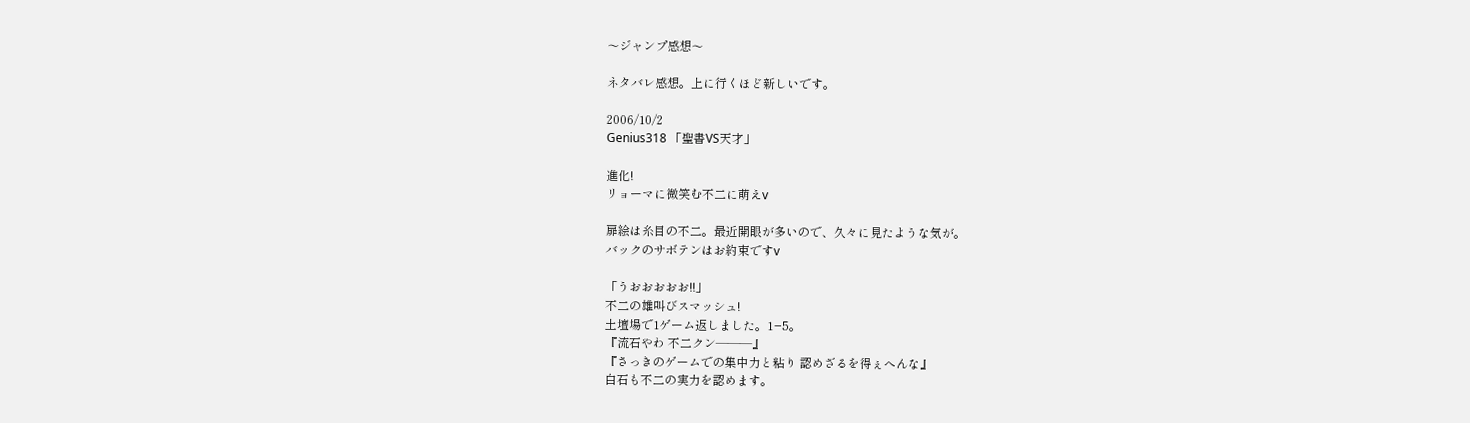〜ジャンプ感想〜

ネタバレ感想。上に行くほど新しいです。

2006/10/2
Genius318 「聖書VS天才」

進化!
リョーマに微笑む不二に萌えv

扉絵は糸目の不二。最近開眼が多いので、久々に見たような気が。
バックのサボテンはお約束ですv

「うおおおおお!!」
不二の雄叫びスマッシュ!
土壇場で1ゲーム返しました。1−5。
『流石やわ 不二クン―――』
『さっきのゲームでの集中力と粘り 認めざるを得ぇへんな』
白石も不二の実力を認めます。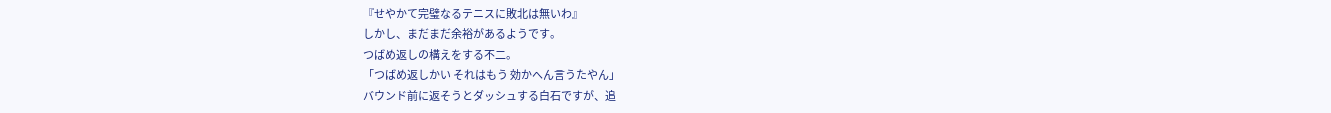『せやかて完璧なるテニスに敗北は無いわ』
しかし、まだまだ余裕があるようです。
つばめ返しの構えをする不二。
「つばめ返しかい それはもう 効かへん言うたやん」
バウンド前に返そうとダッシュする白石ですが、追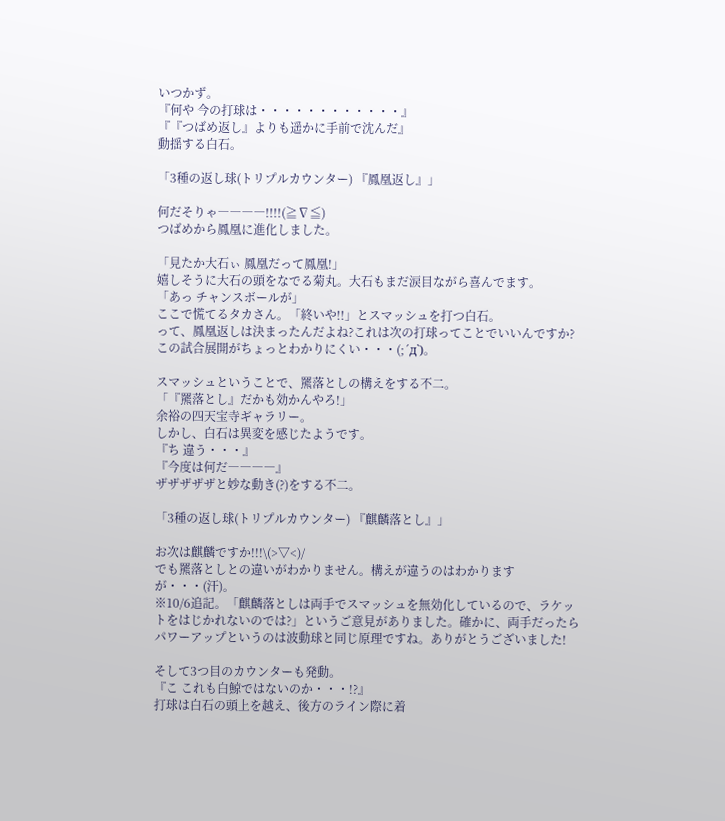いつかず。
『何や 今の打球は・・・・・・・・・・・・』
『『つばめ返し』よりも遥かに手前で沈んだ』
動揺する白石。

「3種の返し球(トリプルカウンター) 『鳳凰返し』」

何だそりゃ――――!!!!(≧∇≦)
つばめから鳳凰に進化しました。

「見たか大石ぃ 鳳凰だって鳳凰!」
嬉しそうに大石の頭をなでる菊丸。大石もまだ涙目ながら喜んでます。
「あっ チャンスボールが」
ここで慌てるタカさん。「終いや!!」とスマッシュを打つ白石。
って、鳳凰返しは決まったんだよね?これは次の打球ってことでいいんですか?
この試合展開がちょっとわかりにくい・・・(;´д`)。

スマッシュということで、羆落としの構えをする不二。
「『羆落とし』だかも効かんやろ!」
余裕の四天宝寺ギャラリー。
しかし、白石は異変を感じたようです。
『ち 違う・・・』
『今度は何だ――――』
ザザザザザと妙な動き(?)をする不二。

「3種の返し球(トリプルカウンター) 『麒麟落とし』」

お次は麒麟ですか!!!\(>▽<)/
でも羆落としとの違いがわかりません。構えが違うのはわかりますが・・・(汗)。
※10/6追記。「麒麟落としは両手でスマッシュを無効化しているので、ラケットをはじかれないのでは?」というご意見がありました。確かに、両手だったらパワーアップというのは波動球と同じ原理ですね。ありがとうございました!

そして3つ目のカウンターも発動。
『こ これも白鯨ではないのか・・・!?』
打球は白石の頭上を越え、後方のライン際に着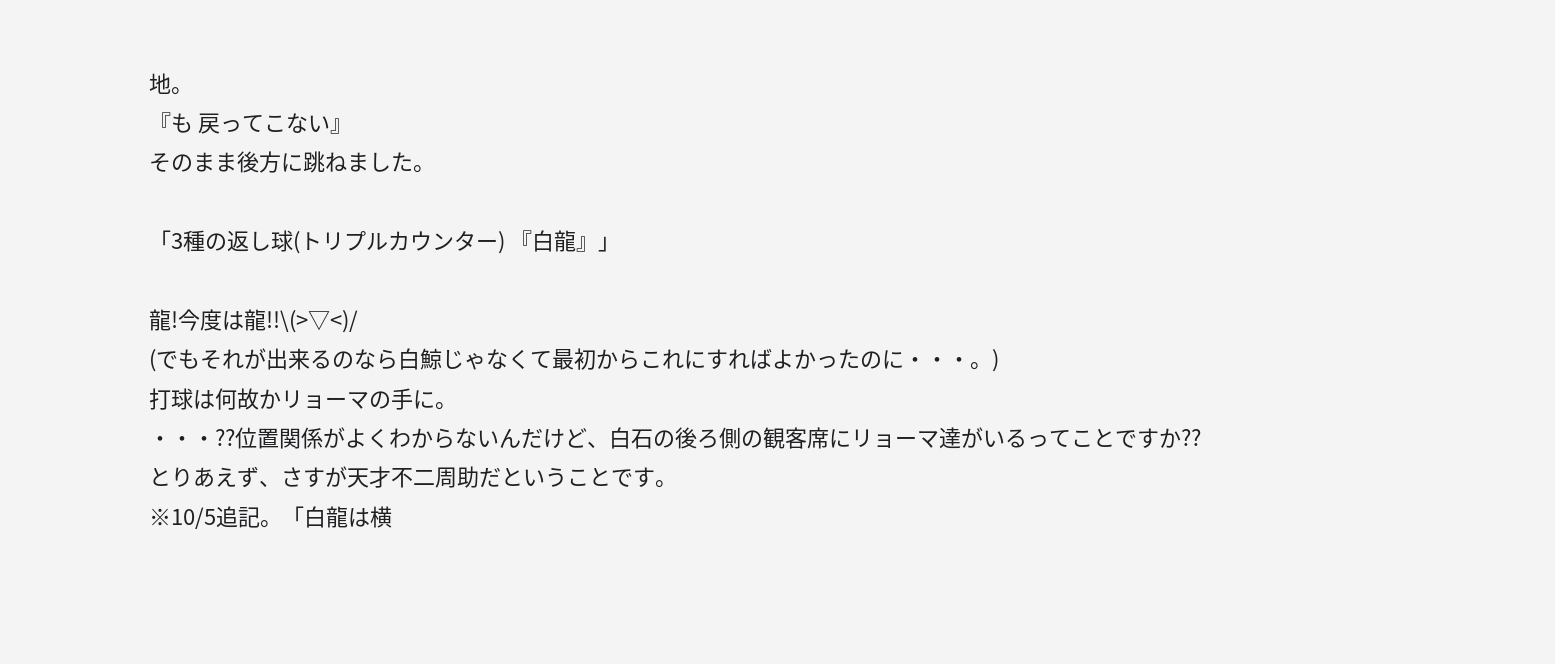地。
『も 戻ってこない』
そのまま後方に跳ねました。

「3種の返し球(トリプルカウンター) 『白龍』」

龍!今度は龍!!\(>▽<)/
(でもそれが出来るのなら白鯨じゃなくて最初からこれにすればよかったのに・・・。)
打球は何故かリョーマの手に。
・・・??位置関係がよくわからないんだけど、白石の後ろ側の観客席にリョーマ達がいるってことですか??
とりあえず、さすが天才不二周助だということです。
※10/5追記。「白龍は横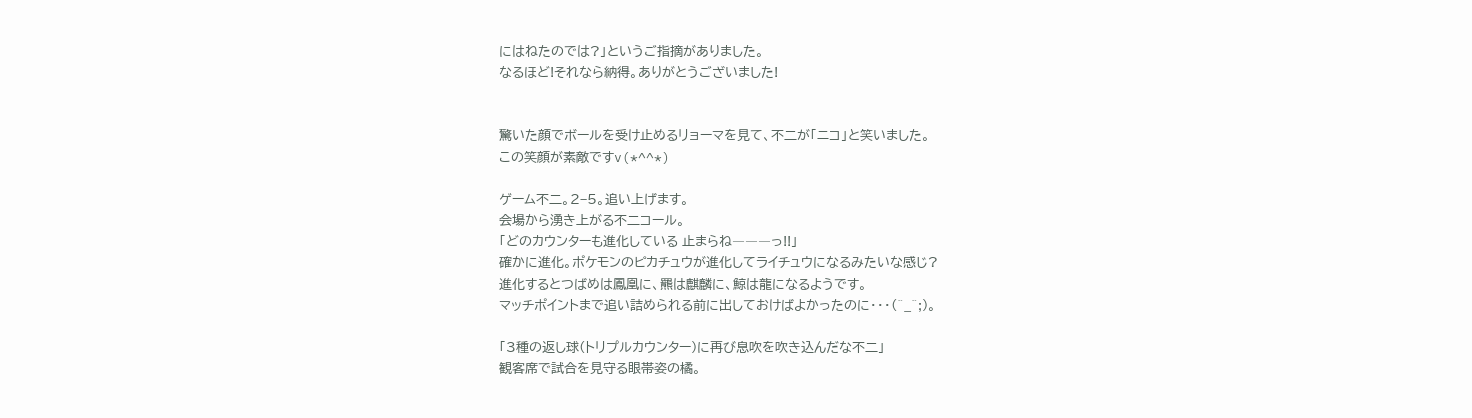にはねたのでは?」というご指摘がありました。
なるほど!それなら納得。ありがとうございました!


驚いた顔でボールを受け止めるリョーマを見て、不二が「ニコ」と笑いました。
この笑顔が素敵ですv(*^^*)

ゲーム不二。2−5。追い上げます。
会場から湧き上がる不二コール。
「どのカウンターも進化している 止まらね―――っ!!」
確かに進化。ポケモンのピカチュウが進化してライチュウになるみたいな感じ?
進化するとつばめは鳳凰に、羆は麒麟に、鯨は龍になるようです。
マッチポイントまで追い詰められる前に出しておけばよかったのに・・・(^_^;)。

「3種の返し球(トリプルカウンター)に再び息吹を吹き込んだな不二」
観客席で試合を見守る眼帯姿の橘。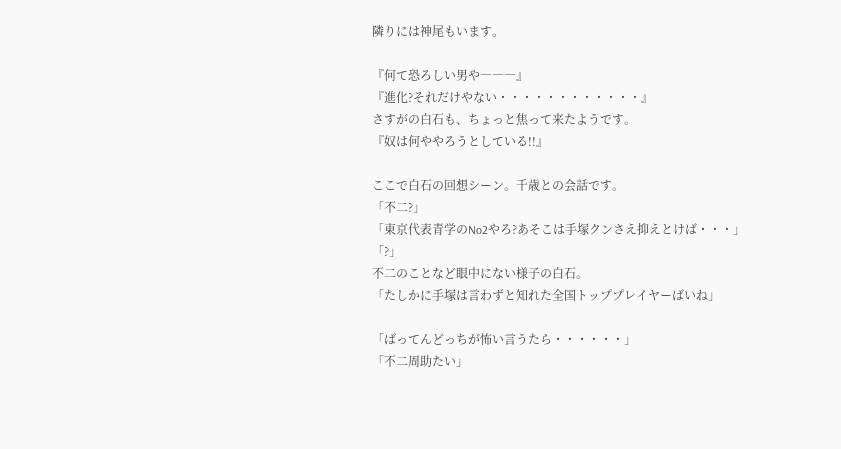隣りには神尾もいます。

『何て恐ろしい男や―――』
『進化?それだけやない・・・・・・・・・・・・』
さすがの白石も、ちょっと焦って来たようです。
『奴は何ややろうとしている!!』

ここで白石の回想シーン。千歳との会話です。
「不二?」
「東京代表青学のNo2やろ?あそこは手塚クンさえ抑えとけば・・・」
「?」
不二のことなど眼中にない様子の白石。
「たしかに手塚は言わずと知れた全国トッププレイヤーばいね」

「ばってんどっちが怖い言うたら・・・・・・」
「不二周助たい」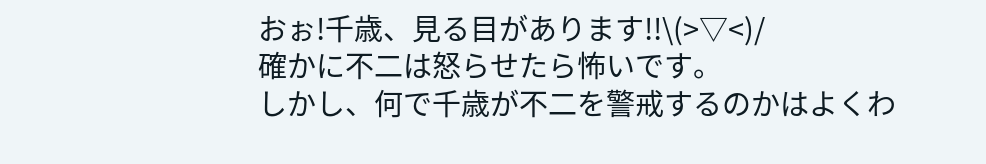おぉ!千歳、見る目があります!!\(>▽<)/
確かに不二は怒らせたら怖いです。
しかし、何で千歳が不二を警戒するのかはよくわ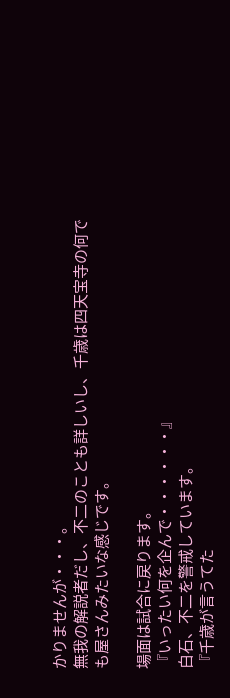かりませんが・・・。
無我の解説者だし、不二のことも詳しいし、千歳は四天宝寺の何でも屋さんみたいな感じです。

場面は試合に戻ります。
『いったい何を企んで・・・・・・』
白石、不二を警戒しています。
『千歳が言うてた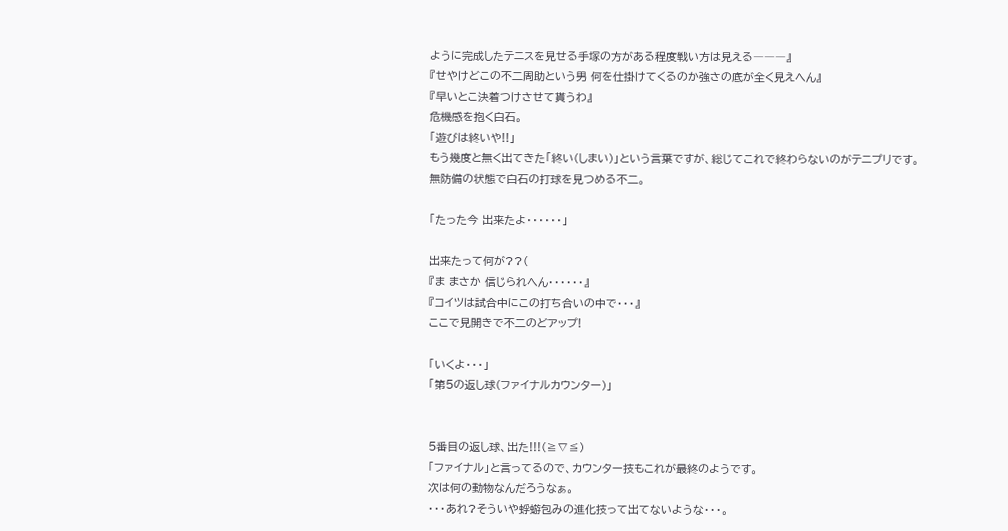ように完成したテニスを見せる手塚の方がある程度戦い方は見える―――』
『せやけどこの不二周助という男 何を仕掛けてくるのか強さの底が全く見えへん』
『早いとこ決着つけさせて貰うわ』
危機感を抱く白石。
「遊びは終いや!!」
もう幾度と無く出てきた「終い(しまい)」という言葉ですが、総じてこれで終わらないのがテニプリです。
無防備の状態で白石の打球を見つめる不二。

「たった今 出来たよ・・・・・・」

出来たって何が??(
『ま まさか 信じられへん・・・・・・』
『コイツは試合中にこの打ち合いの中で・・・』
ここで見開きで不二のどアップ!

「いくよ・・・」
「第5の返し球(ファイナルカウンター)」


5番目の返し球、出た!!!(≧∇≦)
「ファイナル」と言ってるので、カウンター技もこれが最終のようです。
次は何の動物なんだろうなぁ。
・・・あれ?そういや蜉蝣包みの進化技って出てないような・・・。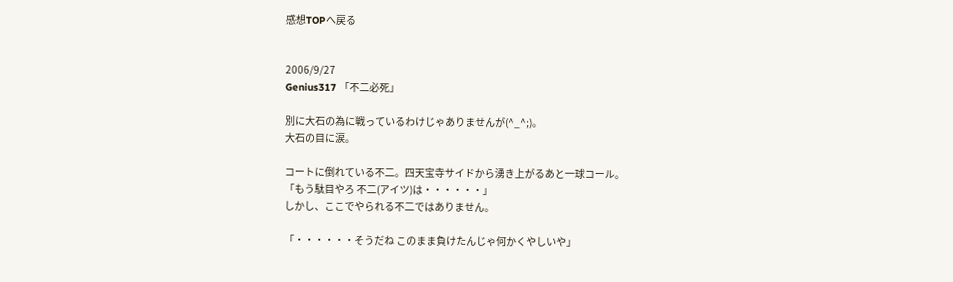感想TOPへ戻る


2006/9/27
Genius317 「不二必死」

別に大石の為に戦っているわけじゃありませんが(^_^;)。
大石の目に涙。

コートに倒れている不二。四天宝寺サイドから湧き上がるあと一球コール。
「もう駄目やろ 不二(アイツ)は・・・・・・」
しかし、ここでやられる不二ではありません。

「・・・・・・そうだね このまま負けたんじゃ何かくやしいや」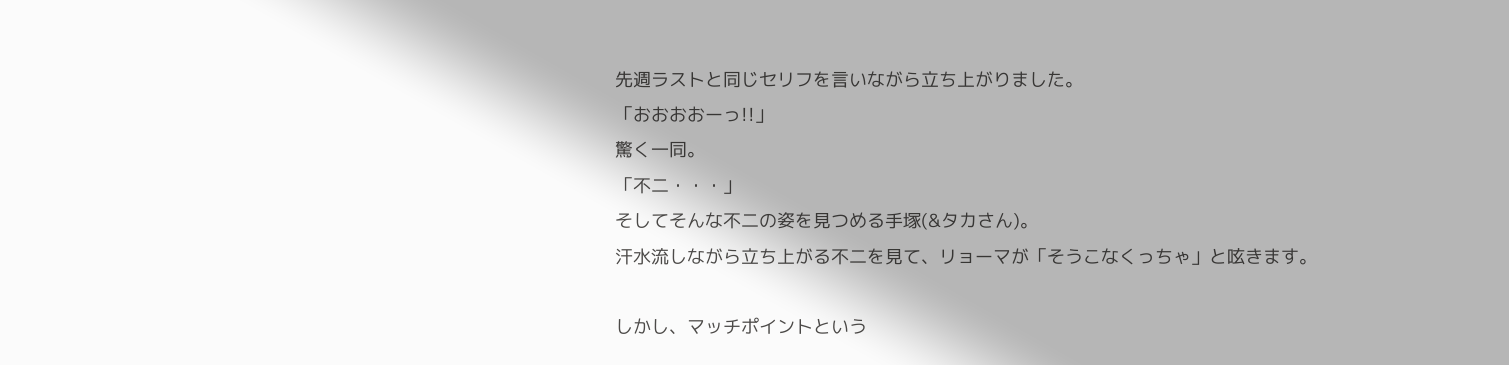先週ラストと同じセリフを言いながら立ち上がりました。
「おおおおーっ!!」
驚く一同。
「不二・・・」
そしてそんな不二の姿を見つめる手塚(&タカさん)。
汗水流しながら立ち上がる不二を見て、リョーマが「そうこなくっちゃ」と呟きます。

しかし、マッチポイントという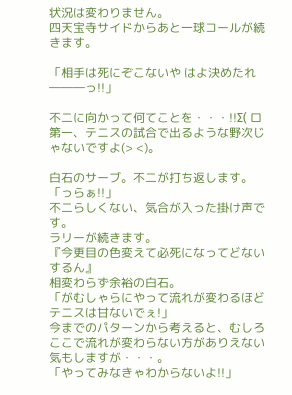状況は変わりません。
四天宝寺サイドからあと一球コールが続きます。

「相手は死にぞこないや はよ決めたれ―――っ!!」

不二に向かって何てことを・・・!!Σ( ロ
第一、テニスの試合で出るような野次じゃないですよ(> <)。

白石のサーブ。不二が打ち返します。
「っらぁ!!」
不二らしくない、気合が入った掛け声です。
ラリーが続きます。
『今更目の色変えて必死になってどないするん』
相変わらず余裕の白石。
「がむしゃらにやって流れが変わるほどテニスは甘ないでぇ!」
今までのパターンから考えると、むしろここで流れが変わらない方がありえない気もしますが・・・。
「やってみなきゃわからないよ!!」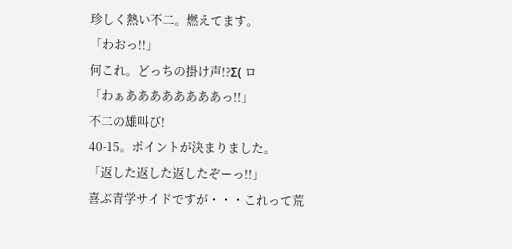珍しく熱い不二。燃えてます。
「わおっ!!」
何これ。どっちの掛け声!?Σ( ロ
「わぁああああああああっ!!」
不二の雄叫び!
40-15。ポイントが決まりました。
「返した返した返したぞーっ!!」
喜ぶ青学サイドですが・・・これって荒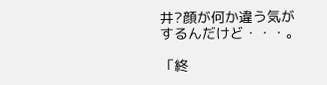井?顔が何か違う気がするんだけど・・・。

「終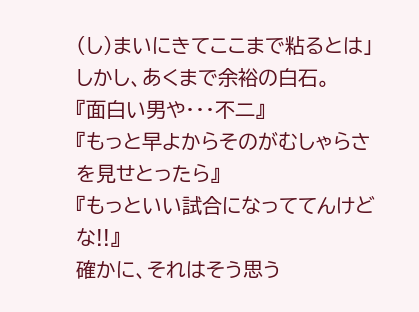(し)まいにきてここまで粘るとは」
しかし、あくまで余裕の白石。
『面白い男や・・・不二』
『もっと早よからそのがむしゃらさを見せとったら』
『もっといい試合になっててんけどな!!』
確かに、それはそう思う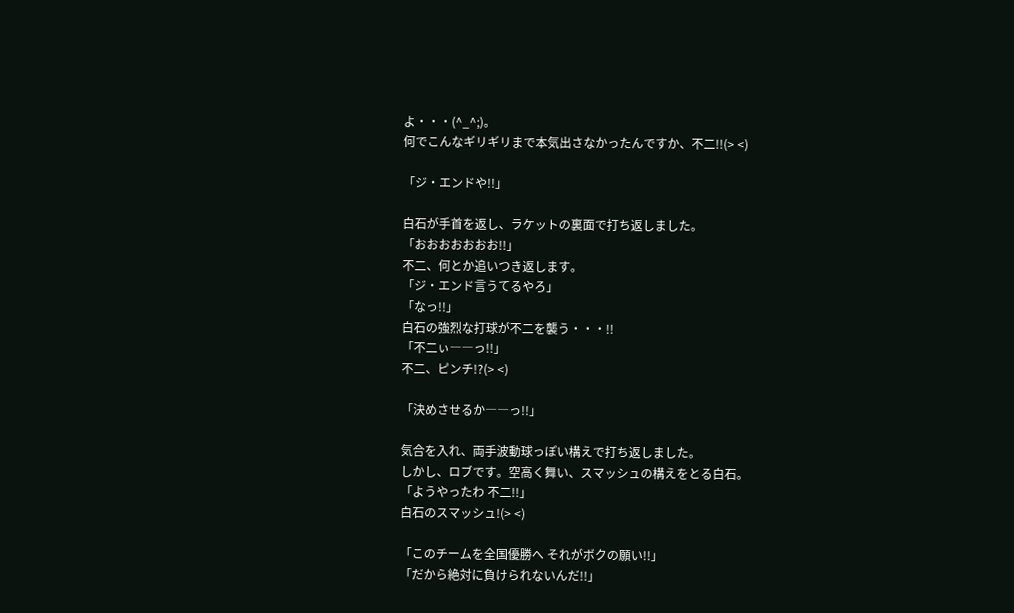よ・・・(^_^;)。
何でこんなギリギリまで本気出さなかったんですか、不二!!(> <)

「ジ・エンドや!!」

白石が手首を返し、ラケットの裏面で打ち返しました。
「おおおおおおお!!」
不二、何とか追いつき返します。
「ジ・エンド言うてるやろ」
「なっ!!」
白石の強烈な打球が不二を襲う・・・!!
「不二ぃ――っ!!」
不二、ピンチ!?(> <)

「決めさせるか――っ!!」

気合を入れ、両手波動球っぽい構えで打ち返しました。
しかし、ロブです。空高く舞い、スマッシュの構えをとる白石。
「ようやったわ 不二!!」
白石のスマッシュ!(> <)

「このチームを全国優勝へ それがボクの願い!!」
「だから絶対に負けられないんだ!!」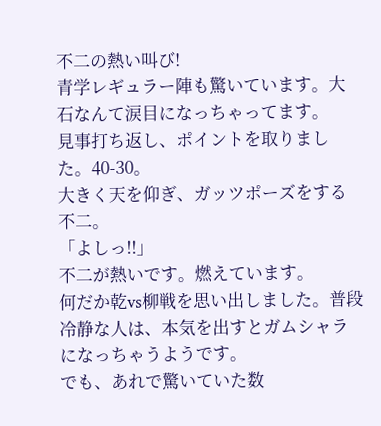不二の熱い叫び!
青学レギュラー陣も驚いています。大石なんて涙目になっちゃってます。
見事打ち返し、ポイントを取りました。40-30。
大きく天を仰ぎ、ガッツポーズをする不二。
「よしっ!!」
不二が熱いです。燃えています。
何だか乾vs柳戦を思い出しました。普段冷静な人は、本気を出すとガムシャラになっちゃうようです。
でも、あれで驚いていた数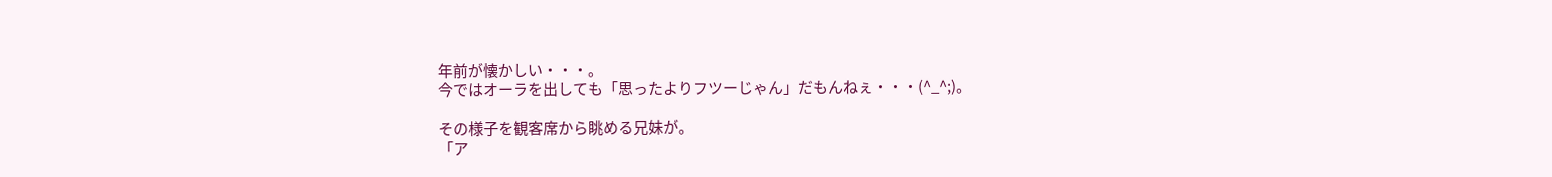年前が懐かしい・・・。
今ではオーラを出しても「思ったよりフツーじゃん」だもんねぇ・・・(^_^;)。

その様子を観客席から眺める兄妹が。
「ア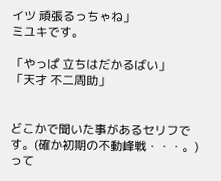イツ 頑張るっちゃね」
ミユキです。

「やっぱ 立ちはだかるばい」
「天才 不二周助」


どこかで聞いた事があるセリフです。(確か初期の不動峰戦・・・。)
って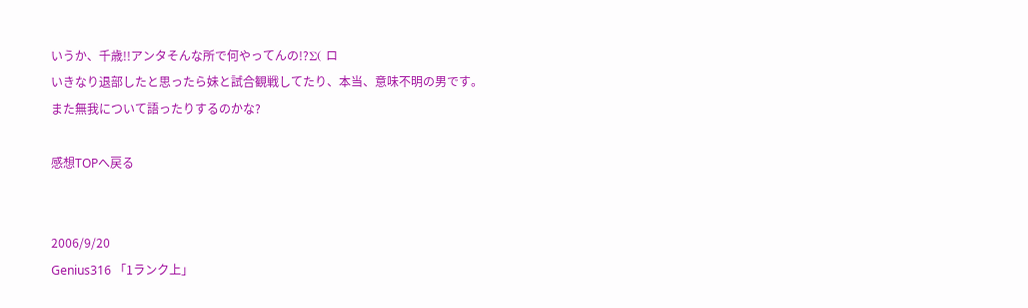いうか、千歳!!アンタそんな所で何やってんの!?Σ( ロ
いきなり退部したと思ったら妹と試合観戦してたり、本当、意味不明の男です。
また無我について語ったりするのかな?

感想TOPへ戻る


2006/9/20
Genius316 「1ランク上」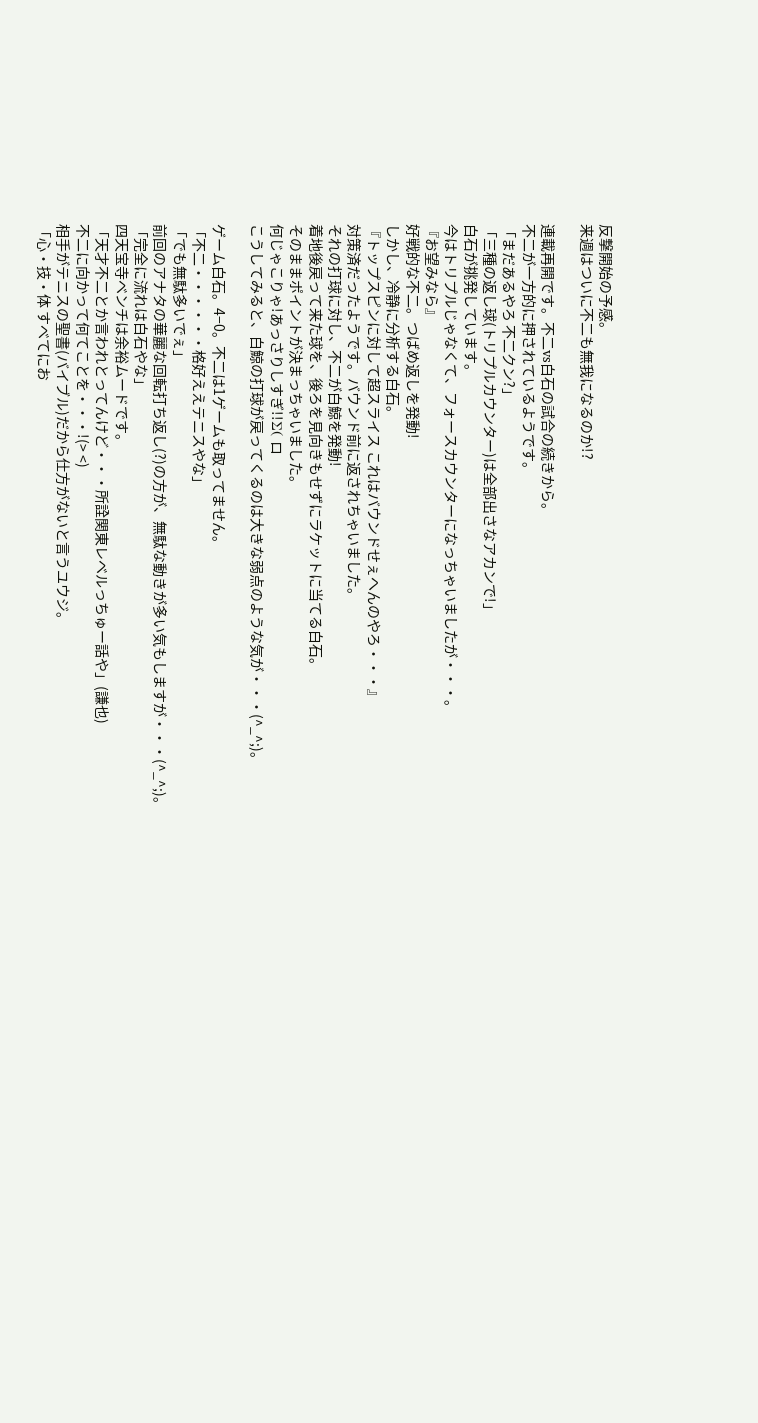反撃開始の予感。
来週はついに不二も無我になるのか!?

連載再開です。不二vs白石の試合の続きから。
不二が一方的に押されているようです。
「まだあるやろ 不二クン?」
「三種の返し球(トリプルカウンター)は全部出さなアカンで!」
白石が挑発しています。
今はトリプルじゃなくて、フォースカウンターになっちゃいましたが・・・。
『お望みなら』
好戦的な不二。つばめ返しを発動!
しかし、冷静に分析する白石。
『トップスピンに対して超スライス これはバウンドせぇへんのやろ・・・』
対策済だったようです。バウンド前に返されちゃいました。
それの打球に対し、不二が白鯨を発動!
着地後戻って来た球を、後ろを見向きもせずにラケットに当てる白石。
そのままポイントが決まっちゃいました。
何じゃこりゃ!あっさりしすぎ!!Σ( ロ
こうしてみると、白鯨の打球が戻ってくるのは大きな弱点のような気が・・・(^_^;)。

ゲーム白石。4−0。不二は1ゲームも取ってません。
「不二・・・・・・格好ええテニスやな」
「でも無駄多いでぇ」
前回のアナタの華麗な回転打ち返し(?)の方が、無駄な動きが多い気もしますが・・・(^_^;)。
「完全に流れは白石やな」
四天宝寺ベンチは余裕ムードです。
「天才不二とか言われとってんけど・・・所詮関東レベルっちゅー話や」(謙也)
不二に向かって何てことを・・・!(> <)
相手がテニスの聖書(バイブル)だから仕方がないと言うユウジ。
「心・技・体 すべてにお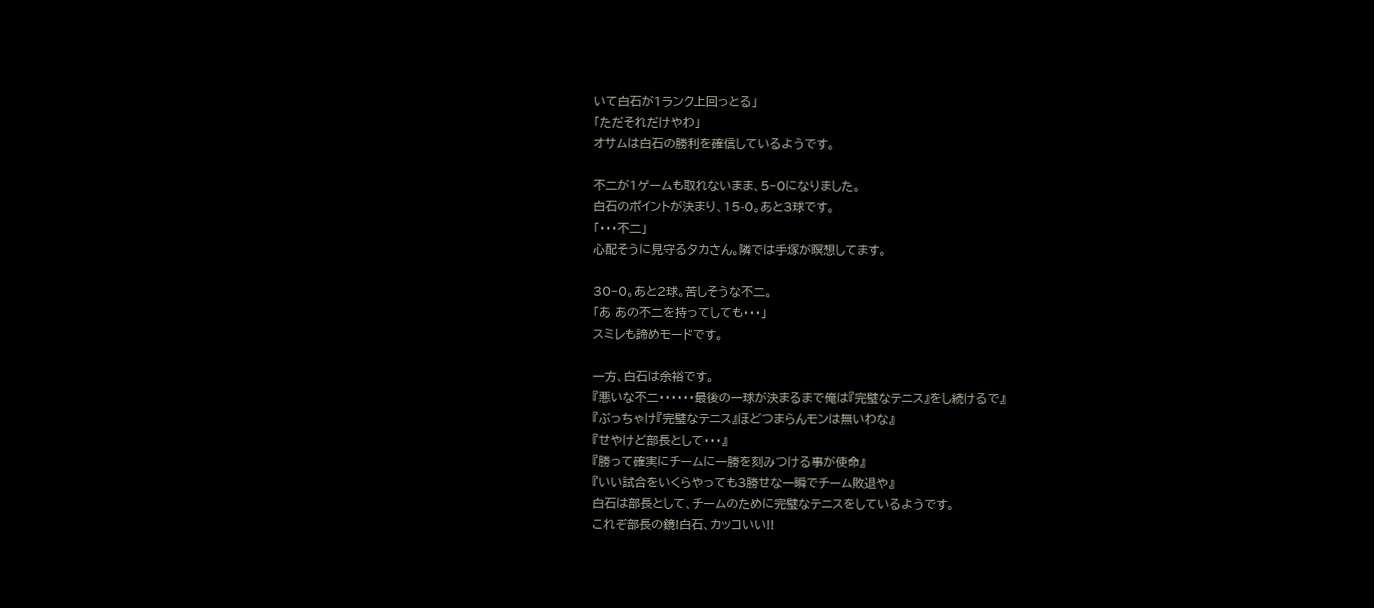いて白石が1ランク上回っとる」
「ただそれだけやわ」
オサムは白石の勝利を確信しているようです。

不二が1ゲームも取れないまま、5−0になりました。
白石のポイントが決まり、15-0。あと3球です。
「・・・不二」
心配そうに見守るタカさん。隣では手塚が瞑想してます。

30−0。あと2球。苦しそうな不二。
「あ あの不二を持ってしても・・・」
スミレも諦めモードです。

一方、白石は余裕です。
『悪いな不二・・・・・・最後の一球が決まるまで俺は『完璧なテニス』をし続けるで』
『ぶっちゃけ『完璧なテニス』ほどつまらんモンは無いわな』
『せやけど部長として・・・』
『勝って確実にチームに一勝を刻みつける事が使命』
『いい試合をいくらやっても3勝せな一瞬でチーム敗退や』
白石は部長として、チームのために完璧なテニスをしているようです。
これぞ部長の鏡!白石、カッコいい!!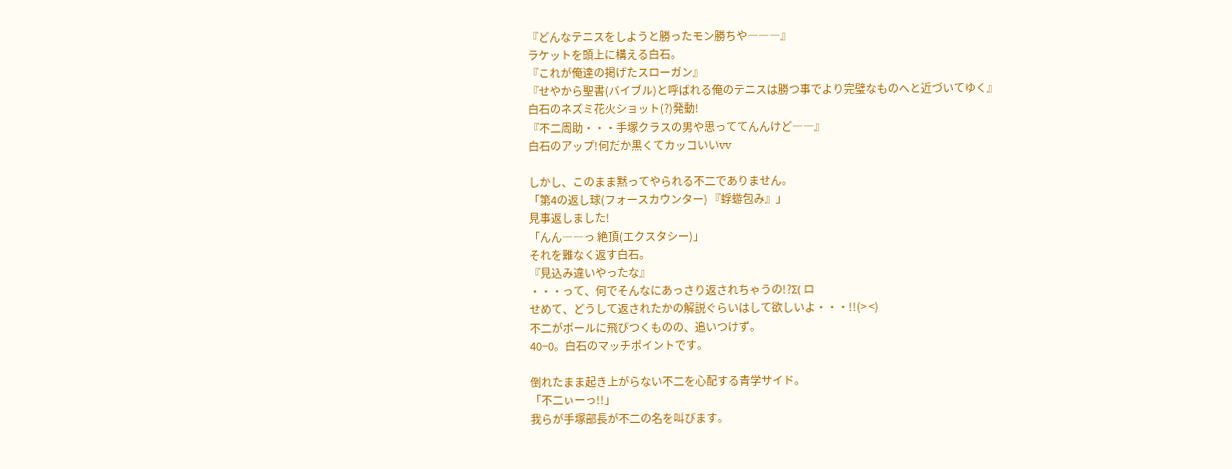『どんなテニスをしようと勝ったモン勝ちや―――』
ラケットを頭上に構える白石。
『これが俺達の掲げたスローガン』
『せやから聖書(バイブル)と呼ばれる俺のテニスは勝つ事でより完璧なものへと近づいてゆく』
白石のネズミ花火ショット(?)発動!
『不二周助・・・手塚クラスの男や思っててんんけど――』
白石のアップ!何だか黒くてカッコいいvv

しかし、このまま黙ってやられる不二でありません。
「第4の返し球(フォースカウンター) 『蜉蝣包み』」
見事返しました!
「んん――っ 絶頂(エクスタシー)」
それを難なく返す白石。
『見込み違いやったな』
・・・って、何でそんなにあっさり返されちゃうの!?Σ( ロ
せめて、どうして返されたかの解説ぐらいはして欲しいよ・・・!!(> <)
不二がボールに飛びつくものの、追いつけず。
40−0。白石のマッチポイントです。

倒れたまま起き上がらない不二を心配する青学サイド。
「不二ぃーっ!!」
我らが手塚部長が不二の名を叫びます。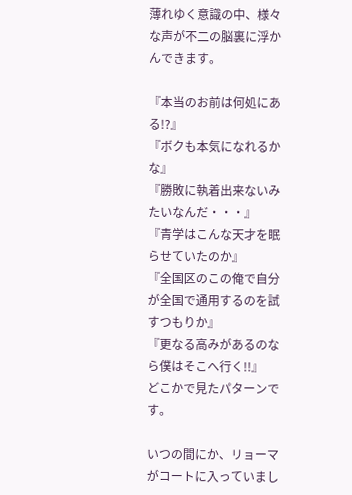薄れゆく意識の中、様々な声が不二の脳裏に浮かんできます。

『本当のお前は何処にある!?』
『ボクも本気になれるかな』
『勝敗に執着出来ないみたいなんだ・・・』
『青学はこんな天才を眠らせていたのか』
『全国区のこの俺で自分が全国で通用するのを試すつもりか』
『更なる高みがあるのなら僕はそこへ行く!!』
どこかで見たパターンです。

いつの間にか、リョーマがコートに入っていまし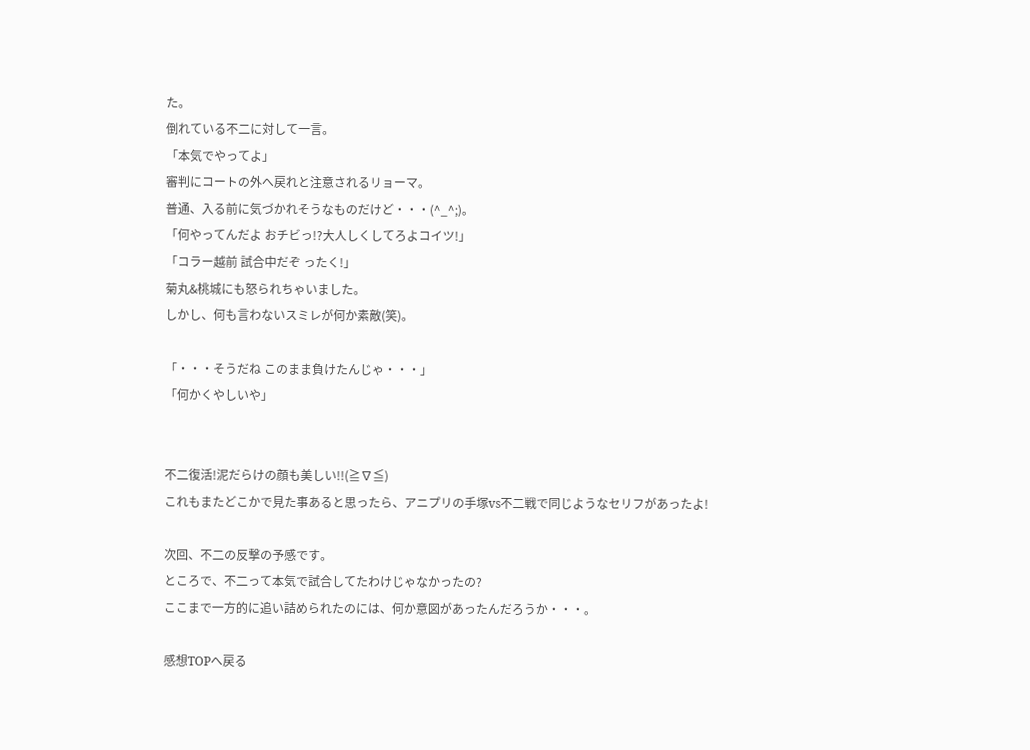た。
倒れている不二に対して一言。
「本気でやってよ」
審判にコートの外へ戻れと注意されるリョーマ。
普通、入る前に気づかれそうなものだけど・・・(^_^;)。
「何やってんだよ おチビっ!?大人しくしてろよコイツ!」
「コラー越前 試合中だぞ ったく!」
菊丸&桃城にも怒られちゃいました。
しかし、何も言わないスミレが何か素敵(笑)。

「・・・そうだね このまま負けたんじゃ・・・」
「何かくやしいや」


不二復活!泥だらけの顔も美しい!!(≧∇≦)
これもまたどこかで見た事あると思ったら、アニプリの手塚vs不二戦で同じようなセリフがあったよ!

次回、不二の反撃の予感です。
ところで、不二って本気で試合してたわけじゃなかったの?
ここまで一方的に追い詰められたのには、何か意図があったんだろうか・・・。

感想TOPへ戻る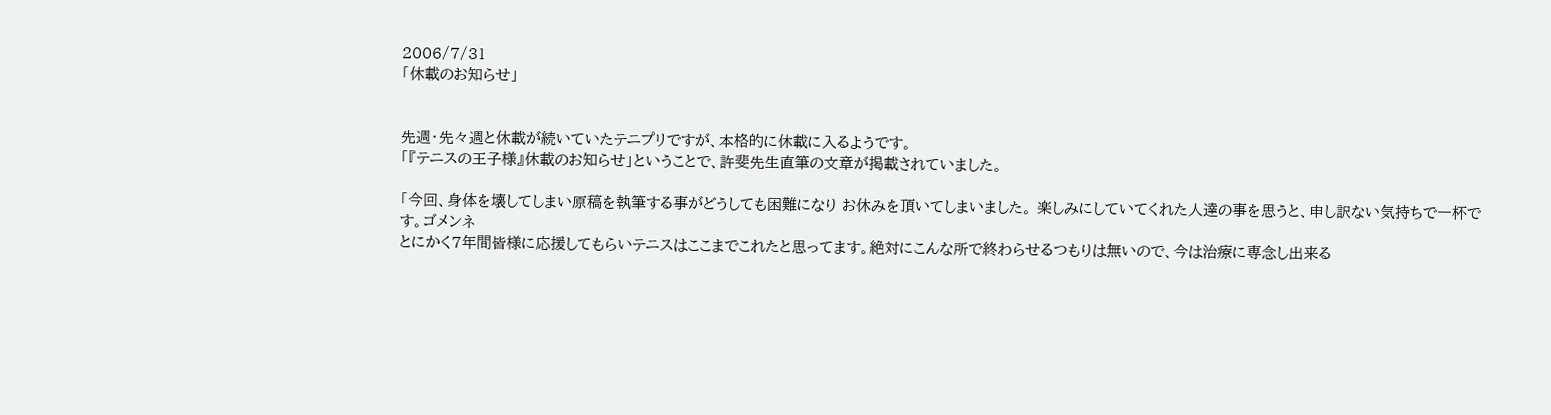2006/7/31
「休載のお知らせ」


先週・先々週と休載が続いていたテニプリですが、本格的に休載に入るようです。
「『テニスの王子様』休載のお知らせ」ということで、許斐先生直筆の文章が掲載されていました。

「今回、身体を壊してしまい原稿を執筆する事がどうしても困難になり お休みを頂いてしまいました。 楽しみにしていてくれた人達の事を思うと、申し訳ない気持ちで一杯です。ゴメンネ
とにかく7年間皆様に応援してもらいテニスはここまでこれたと思ってます。絶対にこんな所で終わらせるつもりは無いので、今は治療に専念し出来る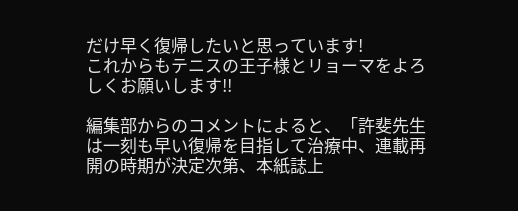だけ早く復帰したいと思っています!
これからもテニスの王子様とリョーマをよろしくお願いします!!

編集部からのコメントによると、「許斐先生は一刻も早い復帰を目指して治療中、連載再開の時期が決定次第、本紙誌上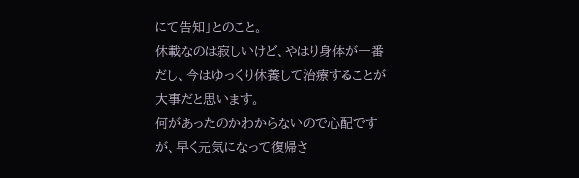にて告知」とのこと。
休載なのは寂しいけど、やはり身体が一番だし、今はゆっくり休養して治療することが大事だと思います。
何があったのかわからないので心配ですが、早く元気になって復帰さ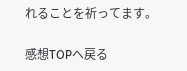れることを祈ってます。

感想TOPへ戻る